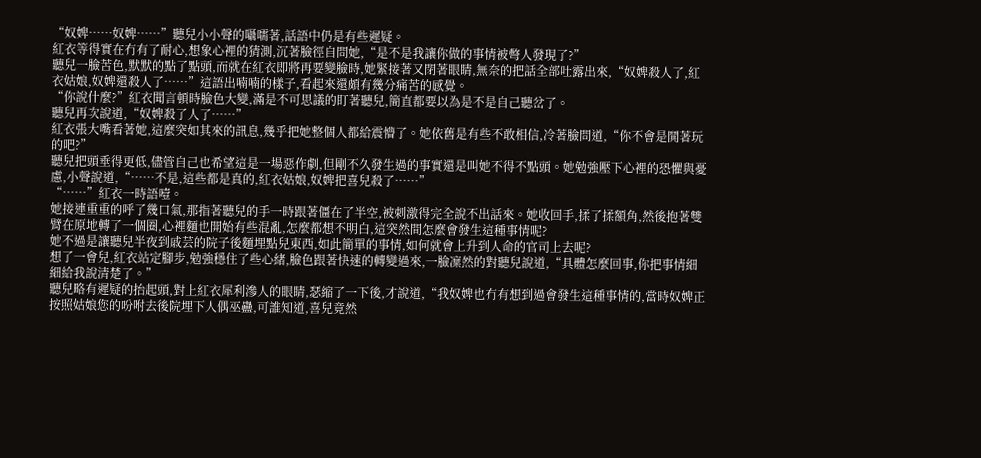“奴婢……奴婢……”聽兒小小聲的囁嚅著,話語中仍是有些遲疑。
紅衣等得實在冇有了耐心,想象心裡的猜測,沉著臉徑自問她,“是不是我讓你做的事情被彆人發現了?”
聽兒一臉苦色,默默的點了點頭,而就在紅衣即將再要變臉時,她緊接著又閉著眼睛,無奈的把話全部吐露出來,“奴婢殺人了,紅衣姑娘,奴婢還殺人了……”這語出喃喃的樣子,看起來還頗有幾分痛苦的感覺。
“你說什麼?”紅衣聞言頓時臉色大變,滿是不可思議的盯著聽兒,簡直都要以為是不是自己聽岔了。
聽兒再次說道,“奴婢殺了人了……”
紅衣張大嘴看著她,這麼突如其來的訊息,幾乎把她整個人都給震懵了。她依舊是有些不敢相信,冷著臉問道,“你不會是鬨著玩的吧?”
聽兒把頭垂得更低,儘管自己也希望這是一場惡作劇,但剛不久發生過的事實還是叫她不得不點頭。她勉強壓下心裡的恐懼與憂慮,小聲說道,“……不是,這些都是真的,紅衣姑娘,奴婢把喜兒殺了……”
“……”紅衣一時語噎。
她接連重重的呼了幾口氣,那指著聽兒的手一時跟著僵在了半空,被刺激得完全說不出話來。她收回手,揉了揉額角,然後抱著雙臂在原地轉了一個圈,心裡麵也開始有些混亂,怎麼都想不明白,這突然間怎麼會發生這種事情呢?
她不過是讓聽兒半夜到戚芸的院子後麵埋點兒東西,如此簡單的事情,如何就會上升到人命的官司上去呢?
想了一會兒,紅衣站定腳步,勉強穩住了些心緒,臉色跟著快速的轉變過來,一臉凜然的對聽兒說道,“具體怎麼回事,你把事情細細給我說清楚了。”
聽兒略有遲疑的抬起頭,對上紅衣犀利滲人的眼睛,瑟縮了一下後,才說道,“我奴婢也冇有想到過會發生這種事情的,當時奴婢正按照姑娘您的吩咐去後院埋下人偶巫蠱,可誰知道,喜兒竟然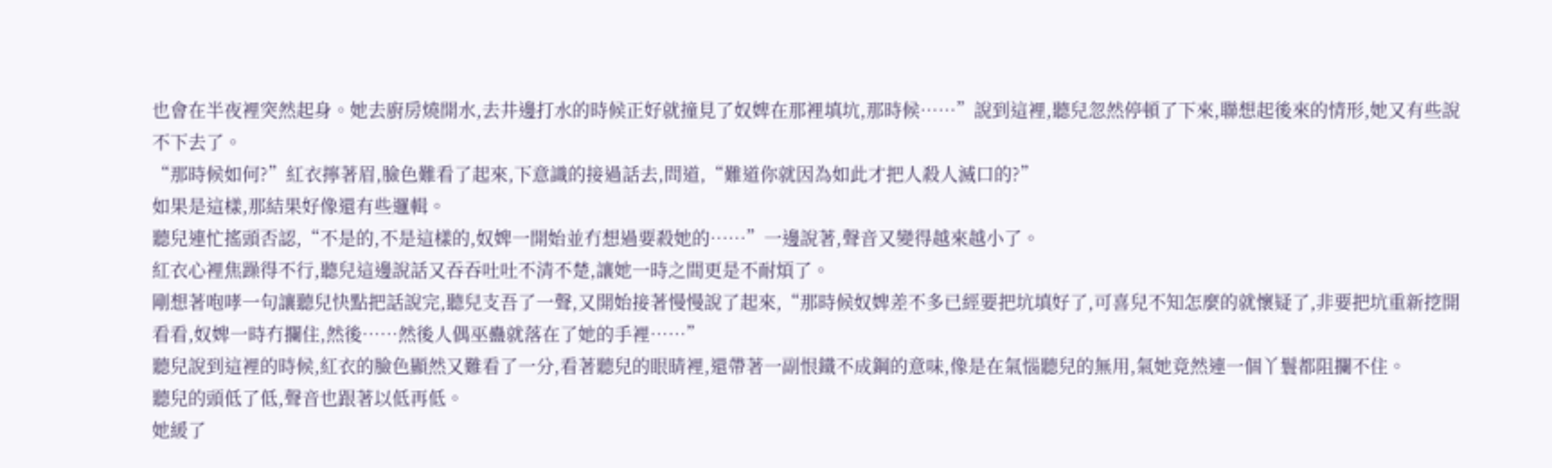也會在半夜裡突然起身。她去廚房燒開水,去井邊打水的時候正好就撞見了奴婢在那裡填坑,那時候……”說到這裡,聽兒忽然停頓了下來,聯想起後來的情形,她又有些說不下去了。
“那時候如何?”紅衣擰著眉,臉色難看了起來,下意識的接過話去,問道,“難道你就因為如此才把人殺人滅口的?”
如果是這樣,那結果好像還有些邏輯。
聽兒連忙搖頭否認,“不是的,不是這樣的,奴婢一開始並冇想過要殺她的……”一邊說著,聲音又變得越來越小了。
紅衣心裡焦躁得不行,聽兒這邊說話又吞吞吐吐不清不楚,讓她一時之間更是不耐煩了。
剛想著咆哮一句讓聽兒快點把話說完,聽兒支吾了一聲,又開始接著慢慢說了起來,“那時候奴婢差不多已經要把坑填好了,可喜兒不知怎麼的就懷疑了,非要把坑重新挖開看看,奴婢一時冇攔住,然後……然後人偶巫蠱就落在了她的手裡……”
聽兒說到這裡的時候,紅衣的臉色顯然又難看了一分,看著聽兒的眼睛裡,還帶著一副恨鐵不成鋼的意味,像是在氣惱聽兒的無用,氣她竟然連一個丫鬟都阻攔不住。
聽兒的頭低了低,聲音也跟著以低再低。
她緩了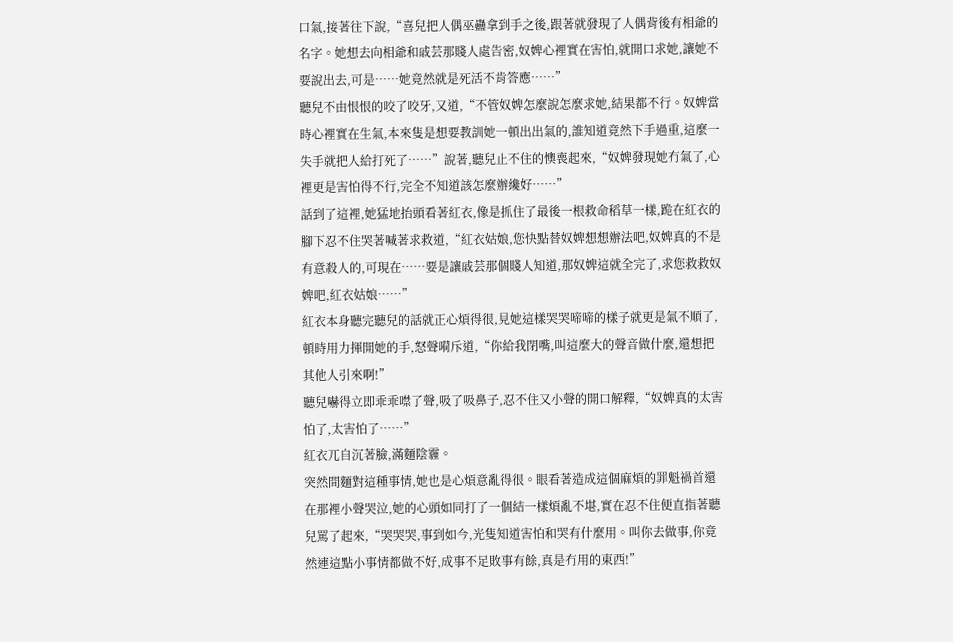口氣,接著往下說,“喜兒把人偶巫蠱拿到手之後,跟著就發現了人偶背後有相爺的名字。她想去向相爺和戚芸那賤人處告密,奴婢心裡實在害怕,就開口求她,讓她不要說出去,可是……她竟然就是死活不肯答應……”
聽兒不由恨恨的咬了咬牙,又道,“不管奴婢怎麼說怎麼求她,結果都不行。奴婢當時心裡實在生氣,本來隻是想要教訓她一頓出出氣的,誰知道竟然下手過重,這麼一失手就把人給打死了……”說著,聽兒止不住的懊喪起來,“奴婢發現她冇氣了,心裡更是害怕得不行,完全不知道該怎麼辦纔好……”
話到了這裡,她猛地抬頭看著紅衣,像是抓住了最後一根救命稻草一樣,跪在紅衣的腳下忍不住哭著喊著求救道,“紅衣姑娘,您快點替奴婢想想辦法吧,奴婢真的不是有意殺人的,可現在……要是讓戚芸那個賤人知道,那奴婢這就全完了,求您救救奴婢吧,紅衣姑娘……”
紅衣本身聽完聽兒的話就正心煩得很,見她這樣哭哭啼啼的樣子就更是氣不順了,頓時用力揮開她的手,怒聲嗬斥道,“你給我閉嘴,叫這麼大的聲音做什麼,還想把其他人引來啊!”
聽兒嚇得立即乖乖噤了聲,吸了吸鼻子,忍不住又小聲的開口解釋,“奴婢真的太害怕了,太害怕了……”
紅衣兀自沉著臉,滿麵陰霾。
突然間麵對這種事情,她也是心煩意亂得很。眼看著造成這個麻煩的罪魁禍首還在那裡小聲哭泣,她的心頭如同打了一個結一樣煩亂不堪,實在忍不住便直指著聽兒罵了起來,“哭哭哭,事到如今,光隻知道害怕和哭有什麼用。叫你去做事,你竟然連這點小事情都做不好,成事不足敗事有餘,真是冇用的東西!”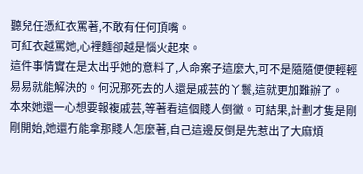聽兒任憑紅衣罵著,不敢有任何頂嘴。
可紅衣越罵她,心裡麵卻越是惱火起來。
這件事情實在是太出乎她的意料了,人命案子這麼大,可不是隨隨便便輕輕易易就能解決的。何況那死去的人還是戚芸的丫鬟,這就更加難辦了。
本來她還一心想要報複戚芸,等著看這個賤人倒黴。可結果,計劃才隻是剛剛開始,她還冇能拿那賤人怎麼著,自己這邊反倒是先惹出了大麻煩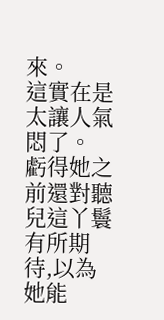來。
這實在是太讓人氣悶了。
虧得她之前還對聽兒這丫鬟有所期待,以為她能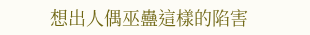想出人偶巫蠱這樣的陷害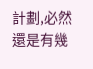計劃,必然還是有幾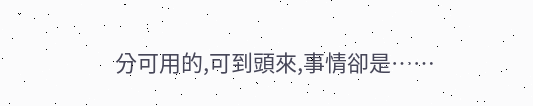分可用的,可到頭來,事情卻是……